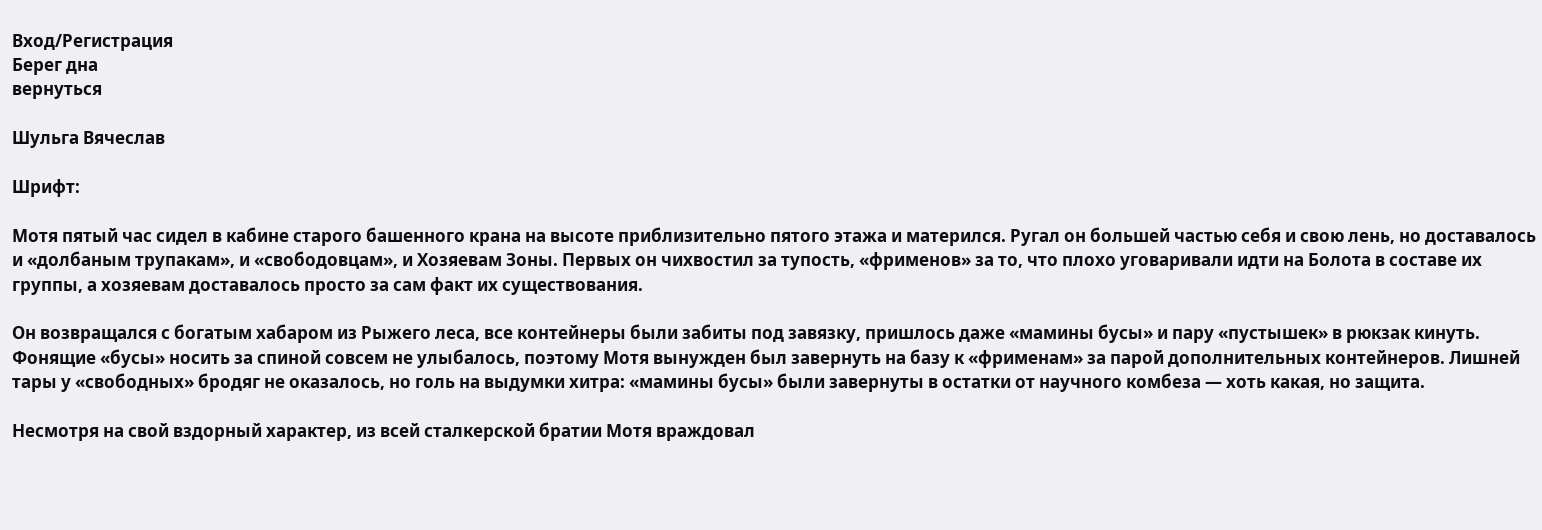Вход/Регистрация
Берег дна
вернуться

Шульга Вячеслав

Шрифт:

Мотя пятый час сидел в кабине старого башенного крана на высоте приблизительно пятого этажа и матерился. Ругал он большей частью себя и свою лень, но доставалось и «долбаным трупакам», и «свободовцам», и Хозяевам Зоны. Первых он чихвостил за тупость, «фрименов» за то, что плохо уговаривали идти на Болота в составе их группы, а хозяевам доставалось просто за сам факт их существования.

Он возвращался с богатым хабаром из Рыжего леса, все контейнеры были забиты под завязку, пришлось даже «мамины бусы» и пару «пустышек» в рюкзак кинуть. Фонящие «бусы» носить за спиной совсем не улыбалось, поэтому Мотя вынужден был завернуть на базу к «фрименам» за парой дополнительных контейнеров. Лишней тары у «свободных» бродяг не оказалось, но голь на выдумки хитра: «мамины бусы» были завернуты в остатки от научного комбеза — хоть какая, но защита.

Несмотря на свой вздорный характер, из всей сталкерской братии Мотя враждовал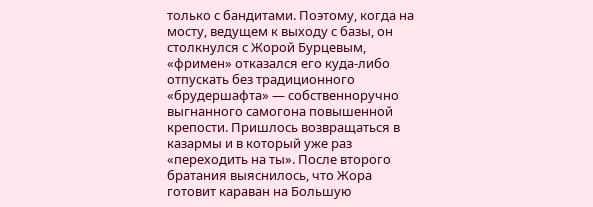только с бандитами. Поэтому, когда на мосту, ведущем к выходу с базы, он столкнулся с Жорой Бурцевым, «фримен» отказался его куда-либо отпускать без традиционного «брудершафта» — собственноручно выгнанного самогона повышенной крепости. Пришлось возвращаться в казармы и в который уже раз «переходить на ты». После второго братания выяснилось, что Жора готовит караван на Большую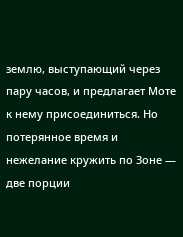землю, выступающий через пару часов, и предлагает Моте к нему присоединиться. Но потерянное время и нежелание кружить по Зоне — две порции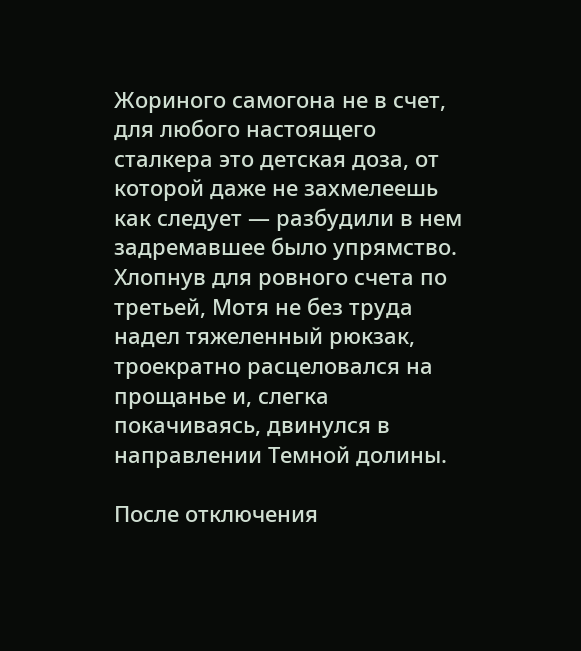Жориного самогона не в счет, для любого настоящего сталкера это детская доза, от которой даже не захмелеешь как следует — разбудили в нем задремавшее было упрямство. Хлопнув для ровного счета по третьей, Мотя не без труда надел тяжеленный рюкзак, троекратно расцеловался на прощанье и, слегка покачиваясь, двинулся в направлении Темной долины.

После отключения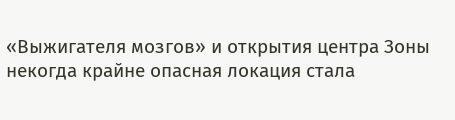«Выжигателя мозгов» и открытия центра Зоны некогда крайне опасная локация стала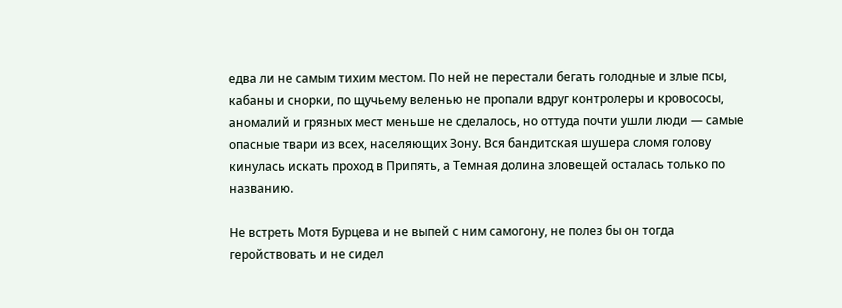едва ли не самым тихим местом. По ней не перестали бегать голодные и злые псы, кабаны и снорки, по щучьему веленью не пропали вдруг контролеры и кровососы, аномалий и грязных мест меньше не сделалось, но оттуда почти ушли люди — самые опасные твари из всех, населяющих Зону. Вся бандитская шушера сломя голову кинулась искать проход в Припять, а Темная долина зловещей осталась только по названию.

Не встреть Мотя Бурцева и не выпей с ним самогону, не полез бы он тогда геройствовать и не сидел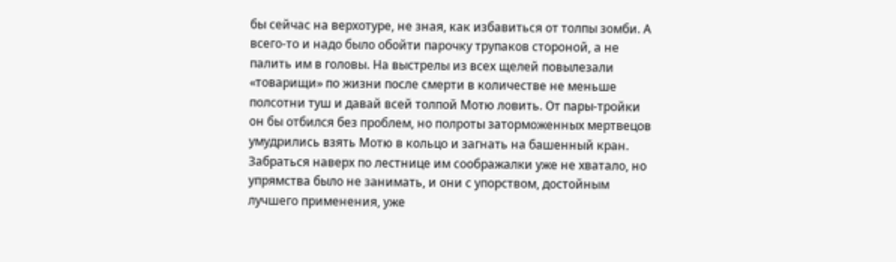бы сейчас на верхотуре, не зная, как избавиться от толпы зомби. А всего-то и надо было обойти парочку трупаков стороной, а не палить им в головы. На выстрелы из всех щелей повылезали «товарищи» по жизни после смерти в количестве не меньше полсотни туш и давай всей толпой Мотю ловить. От пары-тройки он бы отбился без проблем, но полроты заторможенных мертвецов умудрились взять Мотю в кольцо и загнать на башенный кран. Забраться наверх по лестнице им соображалки уже не хватало, но упрямства было не занимать, и они с упорством, достойным лучшего применения, уже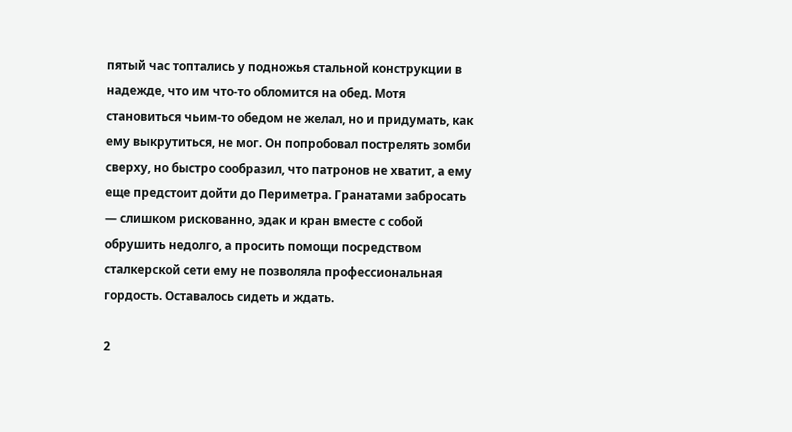пятый час топтались у подножья стальной конструкции в надежде, что им что-то обломится на обед. Мотя становиться чьим-то обедом не желал, но и придумать, как ему выкрутиться, не мог. Он попробовал пострелять зомби сверху, но быстро сообразил, что патронов не хватит, а ему еще предстоит дойти до Периметра. Гранатами забросать — слишком рискованно, эдак и кран вместе с собой обрушить недолго, а просить помощи посредством сталкерской сети ему не позволяла профессиональная гордость. Оставалось сидеть и ждать.

2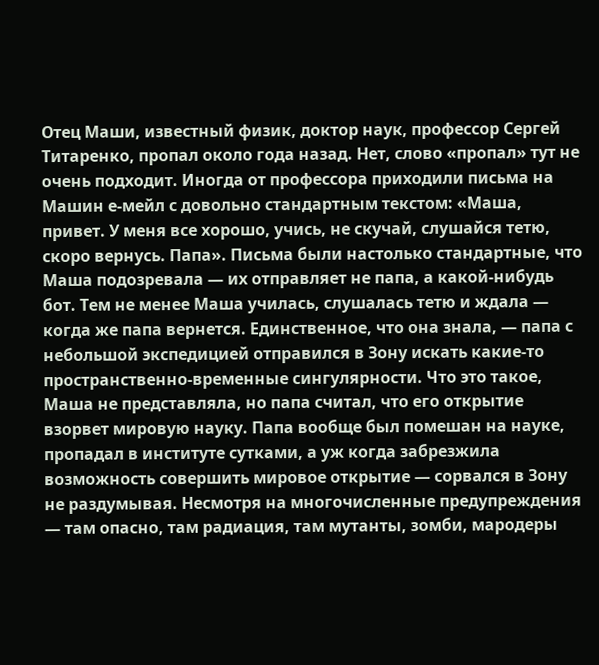Отец Маши, известный физик, доктор наук, профессор Сергей Титаренко, пропал около года назад. Нет, слово «пропал» тут не очень подходит. Иногда от профессора приходили письма на Машин е-мейл с довольно стандартным текстом: «Маша, привет. У меня все хорошо, учись, не скучай, слушайся тетю, скоро вернусь. Папа». Письма были настолько стандартные, что Маша подозревала — их отправляет не папа, а какой-нибудь бот. Тем не менее Маша училась, слушалась тетю и ждала — когда же папа вернется. Единственное, что она знала, — папа с небольшой экспедицией отправился в Зону искать какие-то пространственно-временные сингулярности. Что это такое, Маша не представляла, но папа считал, что его открытие взорвет мировую науку. Папа вообще был помешан на науке, пропадал в институте сутками, а уж когда забрезжила возможность совершить мировое открытие — сорвался в Зону не раздумывая. Несмотря на многочисленные предупреждения — там опасно, там радиация, там мутанты, зомби, мародеры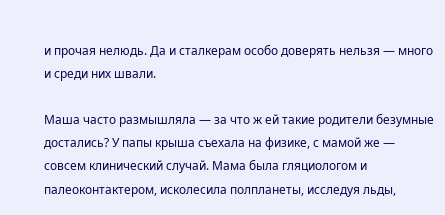и прочая нелюдь. Да и сталкерам особо доверять нельзя — много и среди них швали.

Маша часто размышляла — за что ж ей такие родители безумные достались? У папы крыша съехала на физике, с мамой же — совсем клинический случай. Мама была гляциологом и палеоконтактером, исколесила полпланеты, исследуя льды,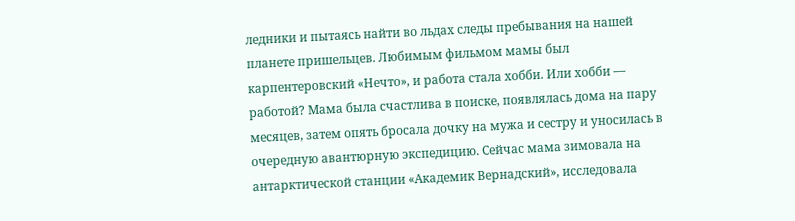ледники и пытаясь найти во льдах следы пребывания на нашей планете пришельцев. Любимым фильмом мамы был карпентеровский «Нечто», и работа стала хобби. Или хобби — работой? Мама была счастлива в поиске, появлялась дома на пару месяцев, затем опять бросала дочку на мужа и сестру и уносилась в очередную авантюрную экспедицию. Сейчас мама зимовала на антарктической станции «Академик Вернадский», исследовала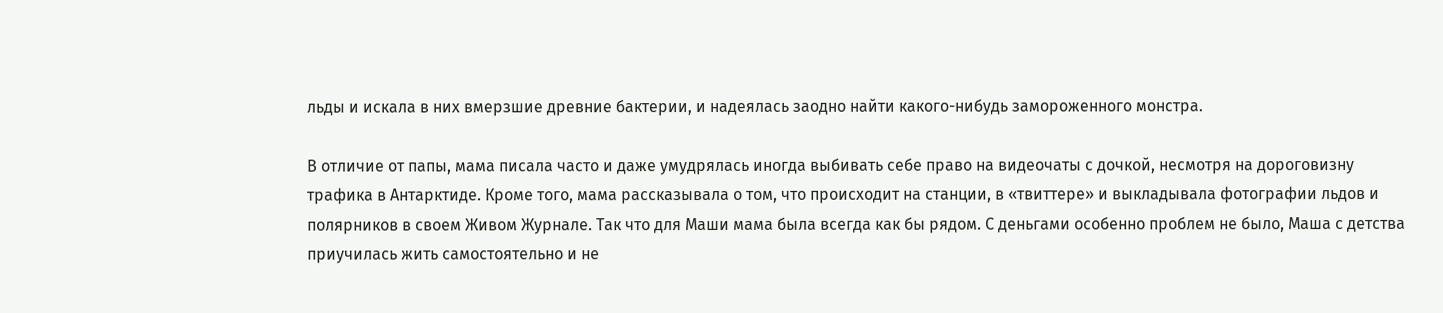льды и искала в них вмерзшие древние бактерии, и надеялась заодно найти какого-нибудь замороженного монстра.

В отличие от папы, мама писала часто и даже умудрялась иногда выбивать себе право на видеочаты с дочкой, несмотря на дороговизну трафика в Антарктиде. Кроме того, мама рассказывала о том, что происходит на станции, в «твиттере» и выкладывала фотографии льдов и полярников в своем Живом Журнале. Так что для Маши мама была всегда как бы рядом. С деньгами особенно проблем не было, Маша с детства приучилась жить самостоятельно и не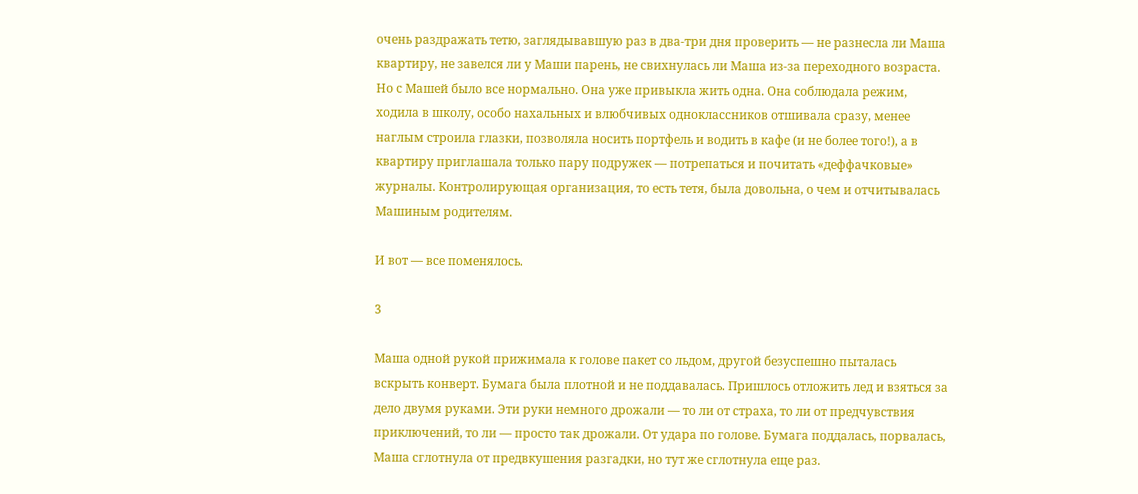очень раздражать тетю, заглядывавшую раз в два-три дня проверить — не разнесла ли Маша квартиру, не завелся ли у Маши парень, не свихнулась ли Маша из-за переходного возраста. Но с Машей было все нормально. Она уже привыкла жить одна. Она соблюдала режим, ходила в школу, особо нахальных и влюбчивых одноклассников отшивала сразу, менее наглым строила глазки, позволяла носить портфель и водить в кафе (и не более того!), а в квартиру приглашала только пару подружек — потрепаться и почитать «деффачковые» журналы. Контролирующая организация, то есть тетя, была довольна, о чем и отчитывалась Машиным родителям.

И вот — все поменялось.

3

Маша одной рукой прижимала к голове пакет со льдом, другой безуспешно пыталась вскрыть конверт. Бумага была плотной и не поддавалась. Пришлось отложить лед и взяться за дело двумя руками. Эти руки немного дрожали — то ли от страха, то ли от предчувствия приключений, то ли — просто так дрожали. От удара по голове. Бумага поддалась, порвалась, Маша сглотнула от предвкушения разгадки, но тут же сглотнула еще раз.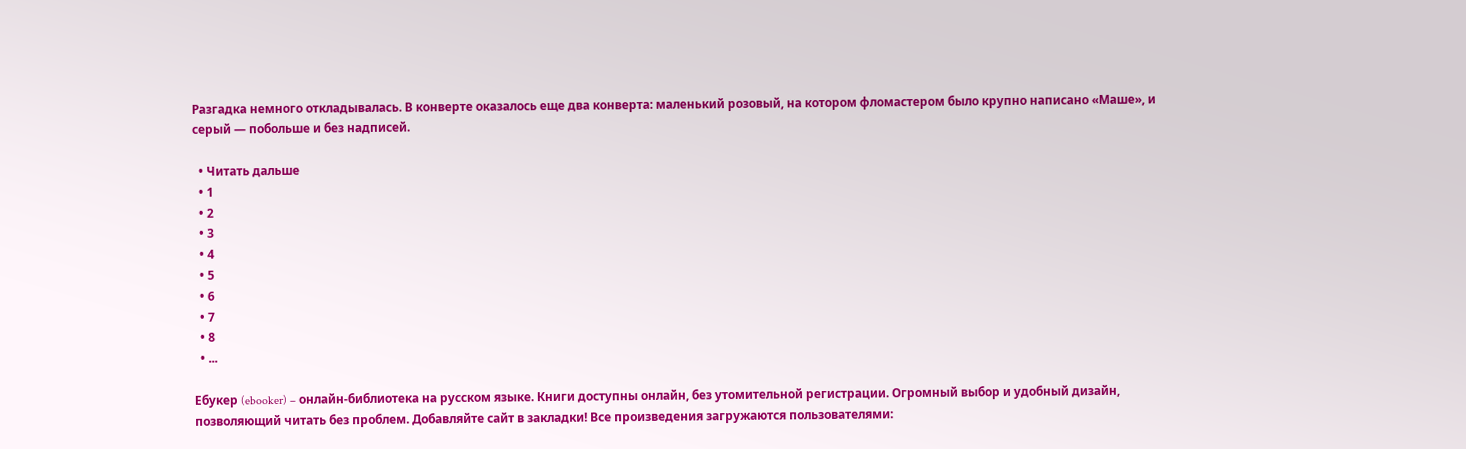Разгадка немного откладывалась. В конверте оказалось еще два конверта: маленький розовый, на котором фломастером было крупно написано «Маше», и серый — побольше и без надписей.

  • Читать дальше
  • 1
  • 2
  • 3
  • 4
  • 5
  • 6
  • 7
  • 8
  • ...

Ебукер (ebooker) – онлайн-библиотека на русском языке. Книги доступны онлайн, без утомительной регистрации. Огромный выбор и удобный дизайн, позволяющий читать без проблем. Добавляйте сайт в закладки! Все произведения загружаются пользователями: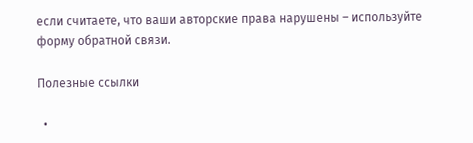если считаете, что ваши авторские права нарушены – используйте форму обратной связи.

Полезные ссылки

  •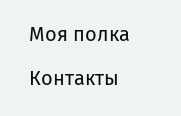Моя полка

Контакты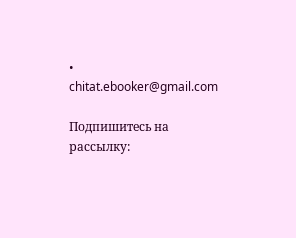• chitat.ebooker@gmail.com

Подпишитесь на рассылку: